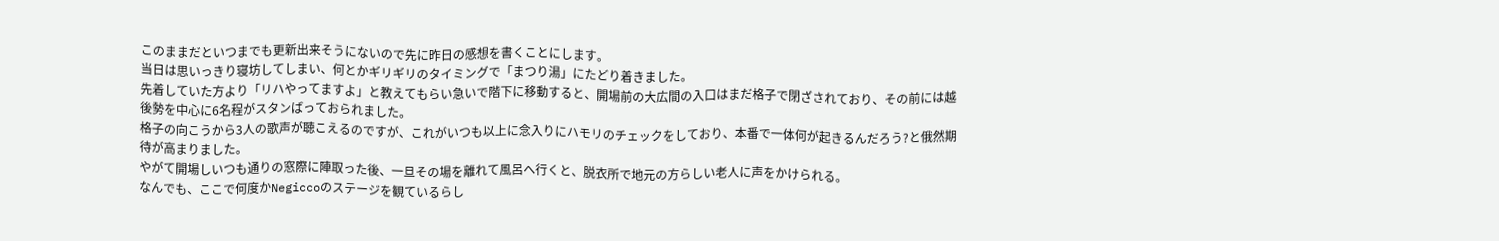このままだといつまでも更新出来そうにないので先に昨日の感想を書くことにします。
当日は思いっきり寝坊してしまい、何とかギリギリのタイミングで「まつり湯」にたどり着きました。
先着していた方より「リハやってますよ」と教えてもらい急いで階下に移動すると、開場前の大広間の入口はまだ格子で閉ざされており、その前には越後勢を中心に6名程がスタンばっておられました。
格子の向こうから3人の歌声が聴こえるのですが、これがいつも以上に念入りにハモリのチェックをしており、本番で一体何が起きるんだろう?と俄然期待が高まりました。
やがて開場しいつも通りの窓際に陣取った後、一旦その場を離れて風呂へ行くと、脱衣所で地元の方らしい老人に声をかけられる。
なんでも、ここで何度かNegiccoのステージを観ているらし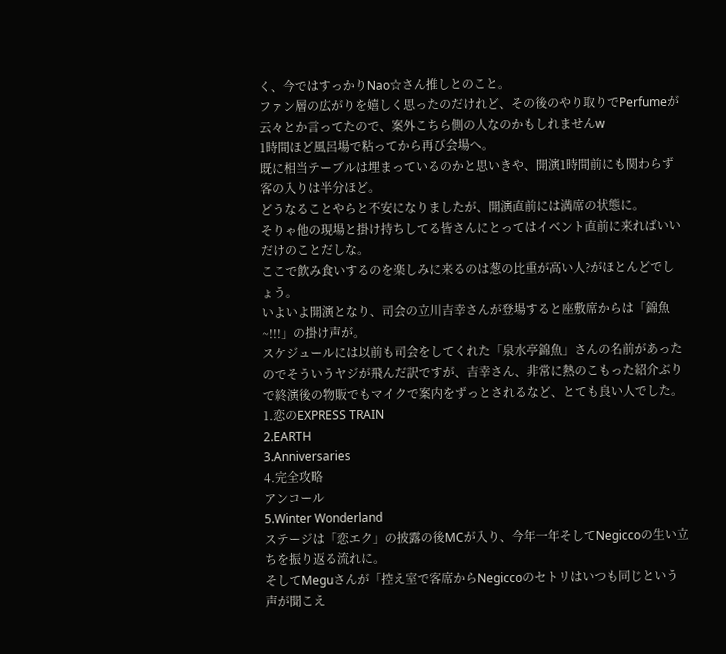く、今ではすっかりNao☆さん推しとのこと。
ファン層の広がりを嬉しく思ったのだけれど、その後のやり取りでPerfumeが云々とか言ってたので、案外こちら側の人なのかもしれませんw
1時間ほど風呂場で粘ってから再び会場へ。
既に相当テーブルは埋まっているのかと思いきや、開演1時間前にも関わらず客の入りは半分ほど。
どうなることやらと不安になりましたが、開演直前には満席の状態に。
そりゃ他の現場と掛け持ちしてる皆さんにとってはイベント直前に来ればいいだけのことだしな。
ここで飲み食いするのを楽しみに来るのは葱の比重が高い人?がほとんどでしょう。
いよいよ開演となり、司会の立川吉幸さんが登場すると座敷席からは「錦魚~!!!」の掛け声が。
スケジュールには以前も司会をしてくれた「泉水亭錦魚」さんの名前があったのでそういうヤジが飛んだ訳ですが、吉幸さん、非常に熱のこもった紹介ぶりで終演後の物販でもマイクで案内をずっとされるなど、とても良い人でした。
1.恋のEXPRESS TRAIN
2.EARTH
3.Anniversaries
4.完全攻略
アンコール
5.Winter Wonderland
ステージは「恋エク」の披露の後MCが入り、今年一年そしてNegiccoの生い立ちを振り返る流れに。
そしてMeguさんが「控え室で客席からNegiccoのセトリはいつも同じという声が聞こえ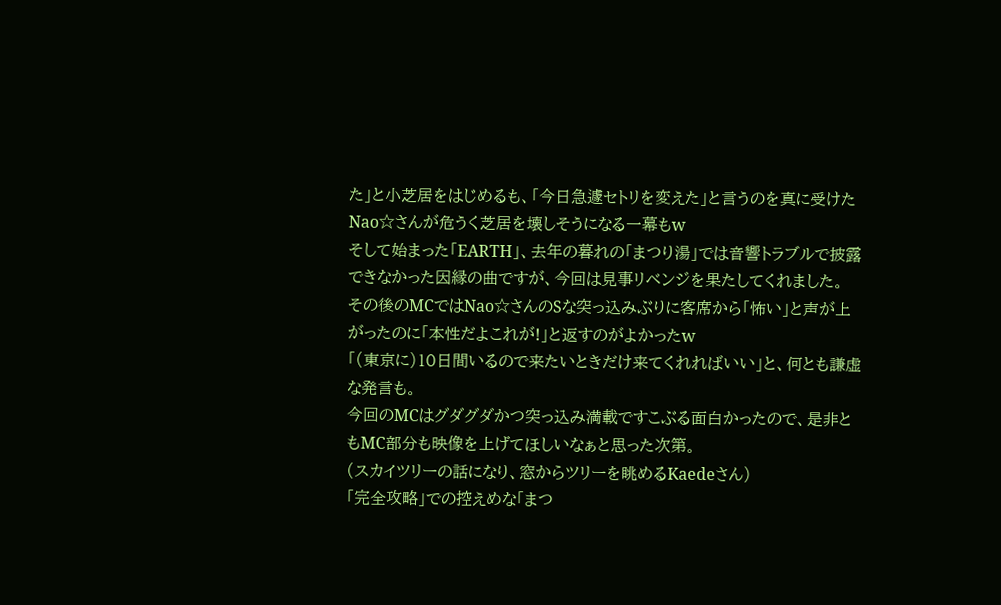た」と小芝居をはじめるも、「今日急遽セトリを変えた」と言うのを真に受けたNao☆さんが危うく芝居を壊しそうになる一幕もw
そして始まった「EARTH」、去年の暮れの「まつり湯」では音響トラブルで披露できなかった因縁の曲ですが、今回は見事リベンジを果たしてくれました。
その後のMCではNao☆さんのSな突っ込みぶりに客席から「怖い」と声が上がったのに「本性だよこれが!」と返すのがよかったw
「(東京に)10日間いるので来たいときだけ来てくれればいい」と、何とも謙虚な発言も。
今回のMCはグダグダかつ突っ込み満載ですこぶる面白かったので、是非ともMC部分も映像を上げてほしいなぁと思った次第。
(スカイツリーの話になり、窓からツリーを眺めるKaedeさん)
「完全攻略」での控えめな「まつ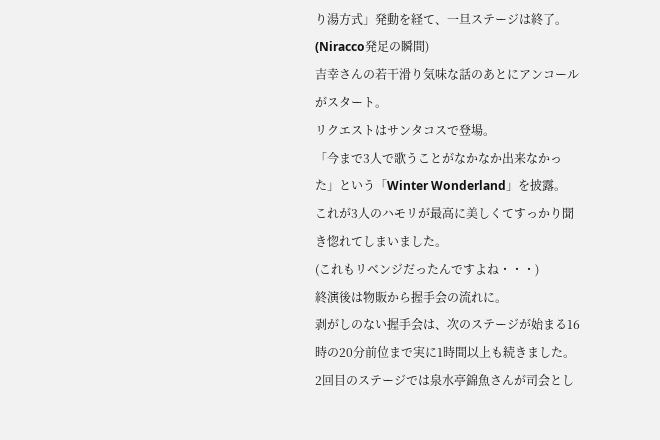り湯方式」発動を経て、一旦ステージは終了。
(Niracco発足の瞬間)
吉幸さんの若干滑り気味な話のあとにアンコールがスタート。
リクエストはサンタコスで登場。
「今まで3人で歌うことがなかなか出来なかった」という「Winter Wonderland」を披露。
これが3人のハモリが最高に美しくてすっかり聞き惚れてしまいました。
(これもリベンジだったんですよね・・・)
終演後は物販から握手会の流れに。
剥がしのない握手会は、次のステージが始まる16時の20分前位まで実に1時間以上も続きました。
2回目のステージでは泉水亭錦魚さんが司会とし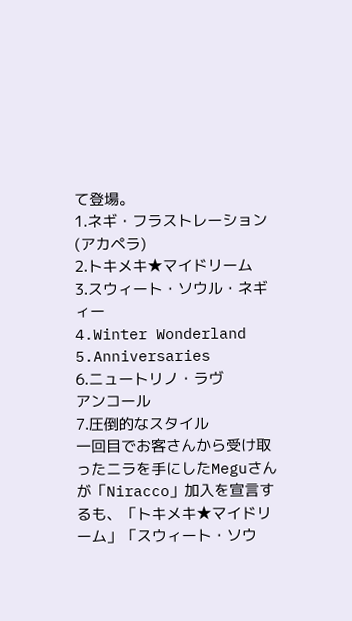て登場。
1.ネギ・フラストレーション(アカペラ)
2.トキメキ★マイドリーム
3.スウィート・ソウル・ネギィー
4.Winter Wonderland
5.Anniversaries
6.ニュートリノ・ラヴ
アンコール
7.圧倒的なスタイル
一回目でお客さんから受け取ったニラを手にしたMeguさんが「Niracco」加入を宣言するも、「トキメキ★マイドリーム」「スウィート・ソウ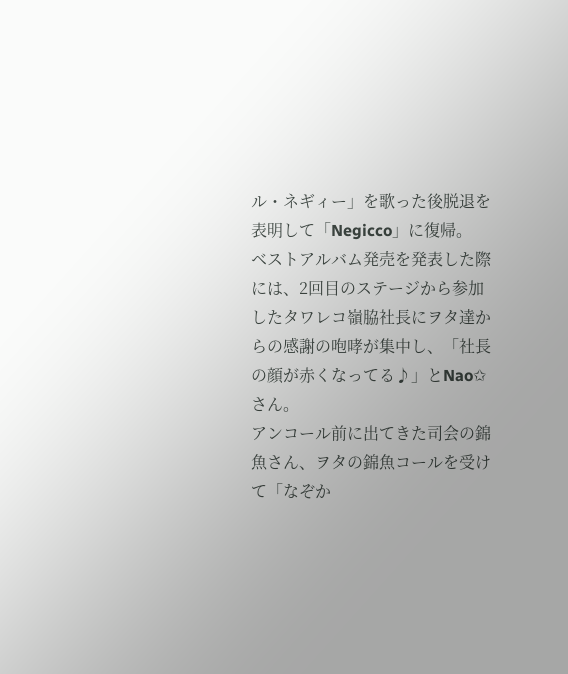ル・ネギィー」を歌った後脱退を表明して「Negicco」に復帰。
ベストアルバム発売を発表した際には、2回目のステージから参加したタワレコ嶺脇社長にヲタ達からの感謝の咆哮が集中し、「社長の顔が赤くなってる♪」とNao✩さん。
アンコール前に出てきた司会の錦魚さん、ヲタの錦魚コールを受けて「なぞか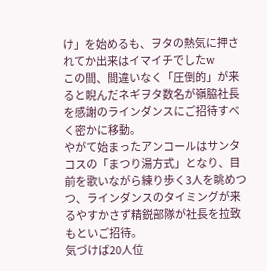け」を始めるも、ヲタの熱気に押されてか出来はイマイチでしたw
この間、間違いなく「圧倒的」が来ると睨んだネギヲタ数名が嶺脇社長を感謝のラインダンスにご招待すべく密かに移動。
やがて始まったアンコールはサンタコスの「まつり湯方式」となり、目前を歌いながら練り歩く3人を眺めつつ、ラインダンスのタイミングが来るやすかさず精鋭部隊が社長を拉致もといご招待。
気づけば20人位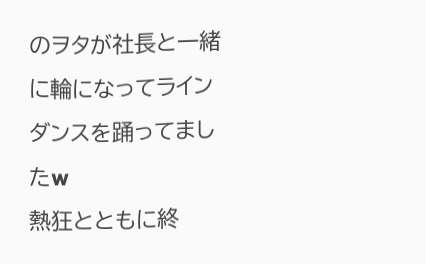のヲタが社長と一緒に輪になってラインダンスを踊ってましたw
熱狂とともに終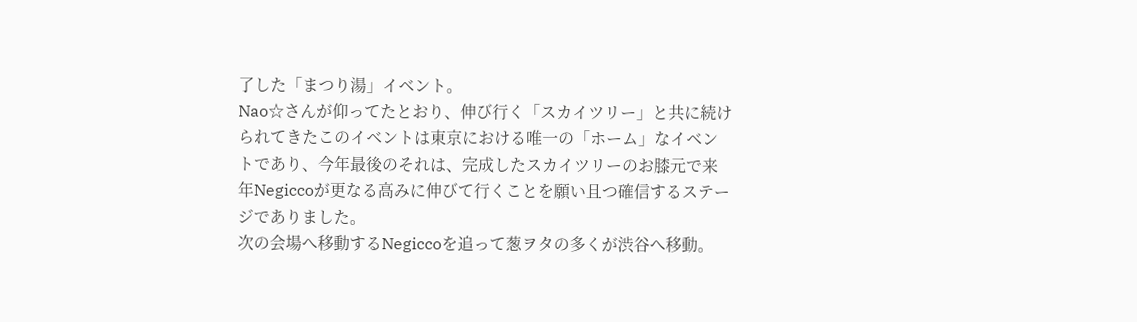了した「まつり湯」イベント。
Nao☆さんが仰ってたとおり、伸び行く「スカイツリー」と共に続けられてきたこのイベントは東京における唯一の「ホーム」なイベントであり、今年最後のそれは、完成したスカイツリーのお膝元で来年Negiccoが更なる高みに伸びて行くことを願い且つ確信するステージでありました。
次の会場へ移動するNegiccoを追って葱ヲタの多くが渋谷へ移動。